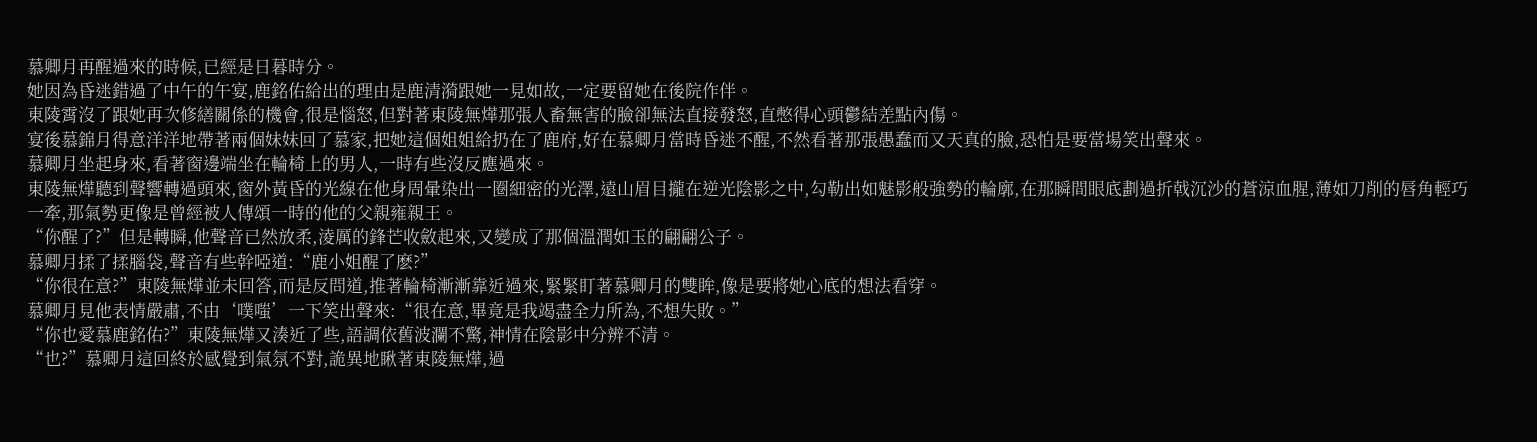慕卿月再醒過來的時候,已經是日暮時分。
她因為昏迷錯過了中午的午宴,鹿銘佑給出的理由是鹿清漪跟她一見如故,一定要留她在後院作伴。
東陵霄沒了跟她再次修繕關係的機會,很是惱怒,但對著東陵無燁那張人畜無害的臉卻無法直接發怒,直憋得心頭鬱結差點內傷。
宴後慕錦月得意洋洋地帶著兩個妹妹回了慕家,把她這個姐姐給扔在了鹿府,好在慕卿月當時昏迷不醒,不然看著那張愚蠢而又天真的臉,恐怕是要當場笑出聲來。
慕卿月坐起身來,看著窗邊端坐在輪椅上的男人,一時有些沒反應過來。
東陵無燁聽到聲響轉過頭來,窗外黃昏的光線在他身周暈染出一圈細密的光澤,遠山眉目攏在逆光陰影之中,勾勒出如魅影般強勢的輪廓,在那瞬間眼底劃過折戟沉沙的蒼涼血腥,薄如刀削的唇角輕巧一牽,那氣勢更像是曾經被人傳頌一時的他的父親雍親王。
“你醒了?”但是轉瞬,他聲音已然放柔,淩厲的鋒芒收斂起來,又變成了那個溫潤如玉的翩翩公子。
慕卿月揉了揉腦袋,聲音有些幹啞道:“鹿小姐醒了麽?”
“你很在意?”東陵無燁並未回答,而是反問道,推著輪椅漸漸靠近過來,緊緊盯著慕卿月的雙眸,像是要將她心底的想法看穿。
慕卿月見他表情嚴肅,不由‘噗嗤’一下笑出聲來:“很在意,畢竟是我竭盡全力所為,不想失敗。”
“你也愛慕鹿銘佑?”東陵無燁又湊近了些,語調依舊波瀾不驚,神情在陰影中分辨不清。
“也?”慕卿月這回終於感覺到氣氛不對,詭異地瞅著東陵無燁,過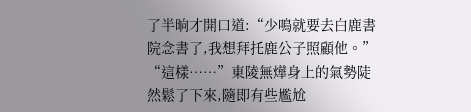了半晌才開口道:“少鳴就要去白鹿書院念書了,我想拜托鹿公子照顧他。”
“這樣……”東陵無燁身上的氣勢陡然鬆了下來,隨即有些尷尬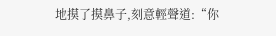地摸了摸鼻子,刻意輕聲道:“你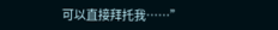可以直接拜托我……”